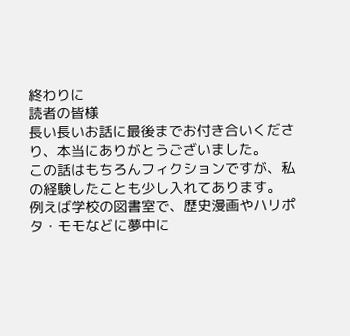終わりに
読者の皆様
長い長いお話に最後までお付き合いくださり、本当にありがとうございました。
この話はもちろんフィクションですが、私の経験したことも少し入れてあります。
例えば学校の図書室で、歴史漫画やハリポタ・モモなどに夢中に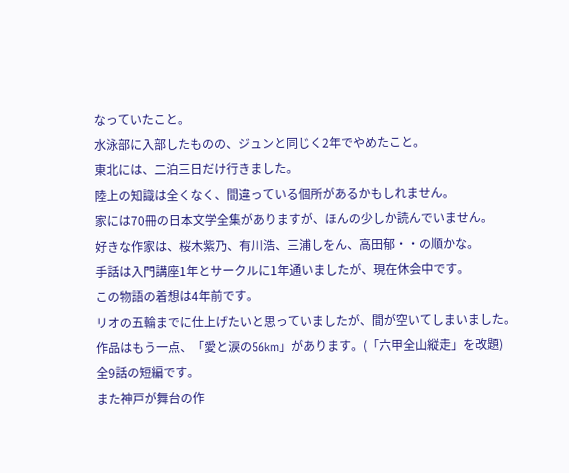なっていたこと。
水泳部に入部したものの、ジュンと同じく2年でやめたこと。
東北には、二泊三日だけ行きました。
陸上の知識は全くなく、間違っている個所があるかもしれません。
家には70冊の日本文学全集がありますが、ほんの少しか読んでいません。
好きな作家は、桜木紫乃、有川浩、三浦しをん、高田郁・・の順かな。
手話は入門講座1年とサークルに1年通いましたが、現在休会中です。
この物語の着想は4年前です。
リオの五輪までに仕上げたいと思っていましたが、間が空いてしまいました。
作品はもう一点、「愛と涙の56km」があります。(「六甲全山縦走」を改題)
全9話の短編です。
また神戸が舞台の作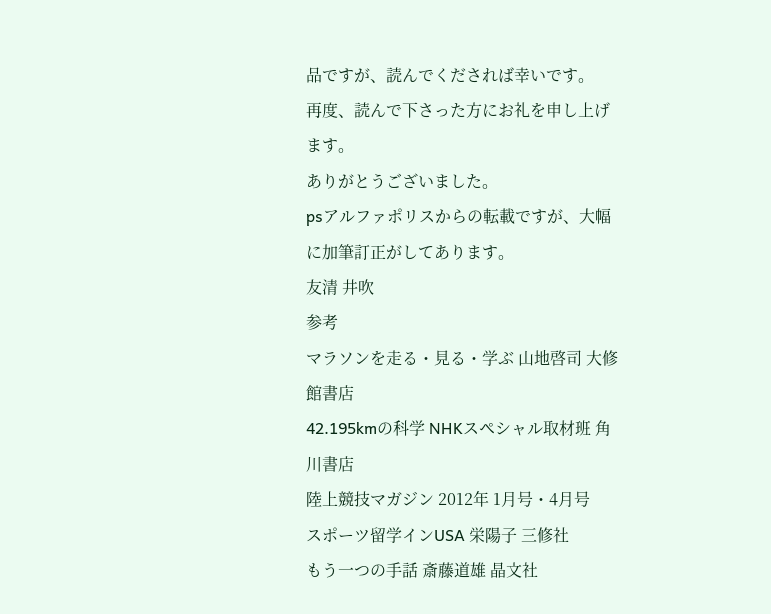品ですが、読んでくだされば幸いです。
再度、読んで下さった方にお礼を申し上げます。
ありがとうございました。
psアルファポリスからの転載ですが、大幅に加筆訂正がしてあります。
友清 井吹
参考
マラソンを走る・見る・学ぶ 山地啓司 大修館書店
42.195kmの科学 NHKスペシャル取材班 角川書店
陸上競技マガジン 2012年 1月号・4月号
スポーツ留学インUSA 栄陽子 三修社
もう一つの手話 斎藤道雄 晶文社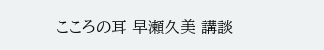こころの耳 早瀬久美 講談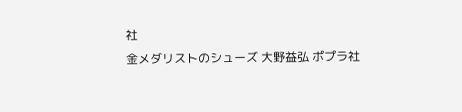社
金メダリストのシューズ 大野益弘 ポプラ社